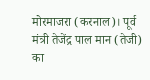मोरमाजरा (करनाल)। पूर्व मंत्री तेजेंद्र पाल मान (तेजी) का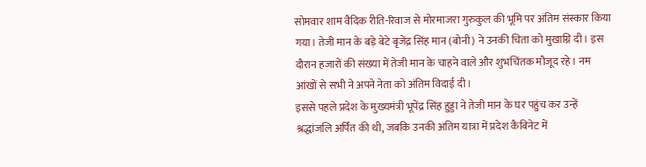सोमवार शाम वैदिक रीति-रिवाज से मोरमाजरा गुरुकुल की भूमि पर अंतिम संस्कार किया गया। तेजी मान के बड़े बेटे बृजेंद्र सिंह मान (बोनी) ने उनकी चिता को मुखाग्नि दी। इस दौरान हजारों की संख्या में तेजी मान के चाहने वाले और शुभचिंतक मौजूद रहे। नम आंखों से सभी ने अपने नेता को अंतिम विदाई दी।
इससे पहले प्रदेश के मुख्यमंत्री भूपेंद्र सिंह हुड्डा ने तेजी मान के घर पहुंच कर उन्हें श्रद्धांजलि अर्पित की थी, जबकि उनकी अंतिम यात्रा में प्रदेश कैबिनेट में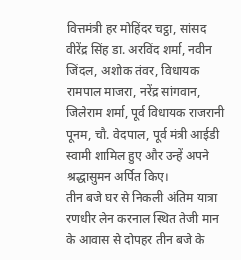वित्तमंत्री हर मोहिंदर चट्ठा, सांसद वीरेंद्र सिंह डा. अरविंद शर्मा, नवीन जिंदल, अशोक तंवर, विधायक रामपाल माजरा, नरेंद्र सांगवान, जिलेराम शर्मा, पूर्व विधायक राजरानी पूनम, चौ. वेदपाल, पूर्व मंत्री आईडी स्वामी शामिल हुए और उन्हें अपने श्रद्धासुमन अर्पित किए।
तीन बजे घर से निकली अंतिम यात्रा
रणधीर लेन करनाल स्थित तेजी मान के आवास से दोपहर तीन बजे के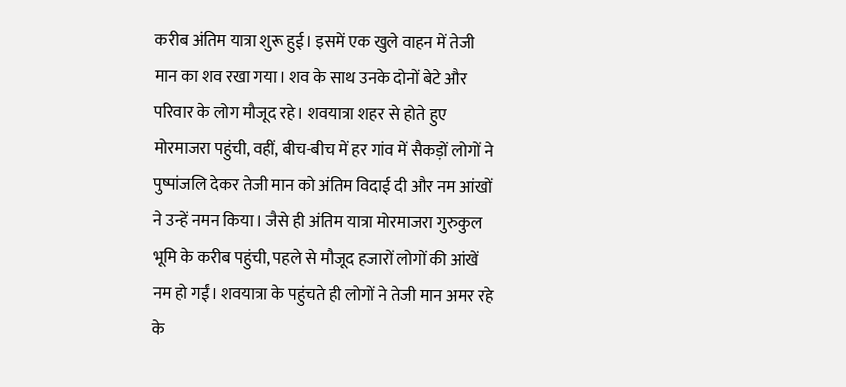करीब अंतिम यात्रा शुरू हुई। इसमें एक खुले वाहन में तेजी मान का शव रखा गया। शव के साथ उनके दोनों बेटे और परिवार के लोग मौजूद रहे। शवयात्रा शहर से होते हुए मोरमाजरा पहुंची, वहीं, बीच-बीच में हर गांव में सैकड़ों लोगों ने पुष्पांजलि देकर तेजी मान को अंतिम विदाई दी और नम आंखों ने उन्हें नमन किया। जैसे ही अंतिम यात्रा मोरमाजरा गुरुकुल भूमि के करीब पहुंची, पहले से मौजूद हजारों लोगों की आंखें नम हो गईं। शवयात्रा के पहुंचते ही लोगों ने तेजी मान अमर रहे के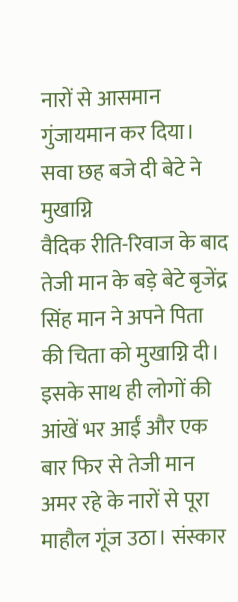नारों से आसमान गुंजायमान कर दिया।
सवा छह बजे दी बेटे ने मुखाग्नि
वैदिक रीति-रिवाज के बाद तेजी मान के बड़े बेटे बृजेंद्र सिंह मान ने अपने पिता की चिता को मुखाग्नि दी। इसके साथ ही लोगों की आंखें भर आईं और एक बार फिर से तेजी मान अमर रहे के नारों से पूरा माहौल गूंज उठा। संस्कार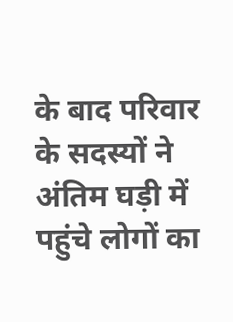के बाद परिवार के सदस्यों ने अंतिम घड़ी में पहुंचे लोगों का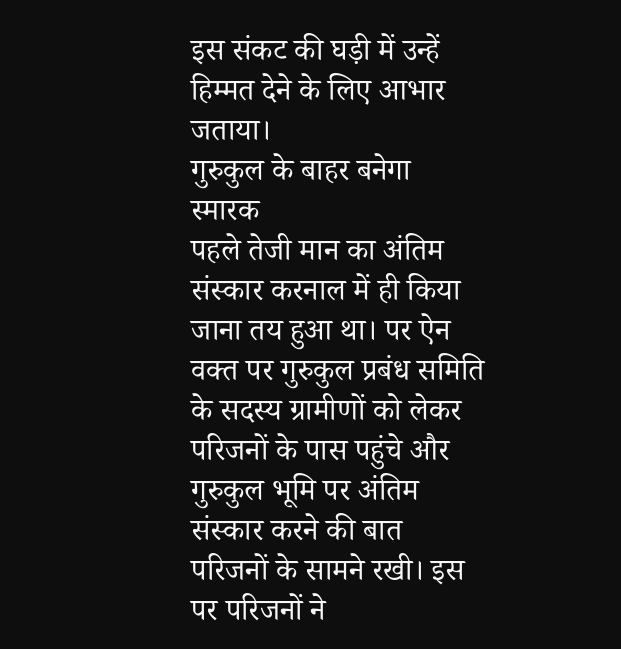इस संकट की घड़ी में उन्हें हिम्मत देने के लिए आभार जताया।
गुरुकुल के बाहर बनेगा स्मारक
पहले तेजी मान का अंतिम संस्कार करनाल में ही किया जाना तय हुआ था। पर ऐन वक्त पर गुरुकुल प्रबंध समिति के सदस्य ग्रामीणों को लेकर परिजनों के पास पहुंचे और गुरुकुल भूमि पर अंतिम संस्कार करने की बात परिजनों के सामने रखी। इस पर परिजनों ने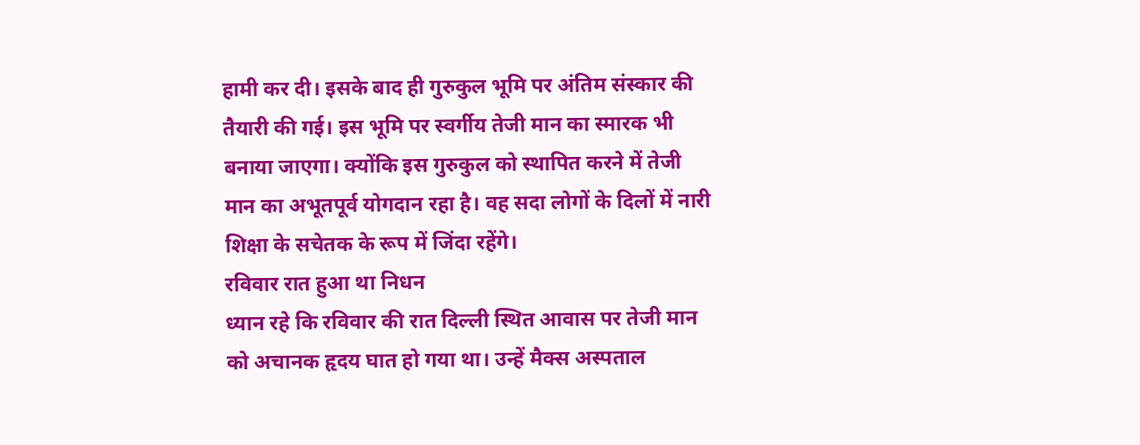हामी कर दी। इसके बाद ही गुरुकुल भूमि पर अंतिम संस्कार की तैयारी की गई। इस भूमि पर स्वर्गीय तेजी मान का स्मारक भी बनाया जाएगा। क्योंकि इस गुरुकुल को स्थापित करने में तेजी मान का अभूतपूर्व योगदान रहा है। वह सदा लोगों के दिलों में नारी शिक्षा के सचेतक के रूप में जिंदा रहेंगे।
रविवार रात हुआ था निधन
ध्यान रहे कि रविवार की रात दिल्ली स्थित आवास पर तेजी मान को अचानक हृदय घात हो गया था। उन्हें मैक्स अस्पताल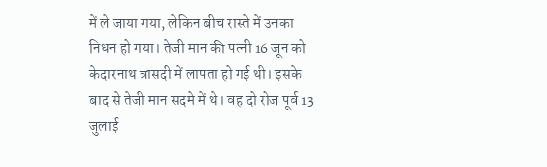में ले जाया गया, लेकिन बीच रास्ते में उनका निधन हो गया। तेजी मान की पत्नी 16 जून को केदारनाथ त्रासदी में लापता हो गई थी। इसके बाद से तेजी मान सदमे में थे। वह दो रोज पूर्व 13 जुलाई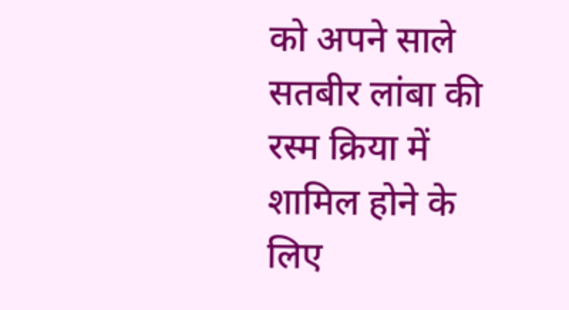को अपने साले सतबीर लांबा की रस्म क्रिया में शामिल होने के लिए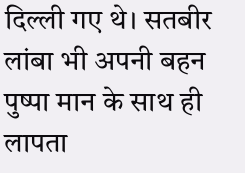दिल्ली गए थे। सतबीर लांबा भी अपनी बहन पुष्पा मान के साथ ही लापता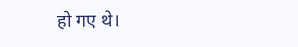हो गए थे।